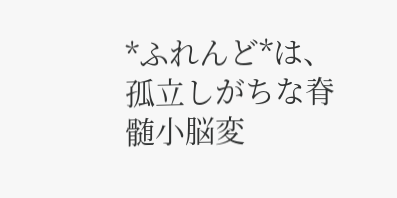*ふれんど*は、孤立しがちな脊髄小脳変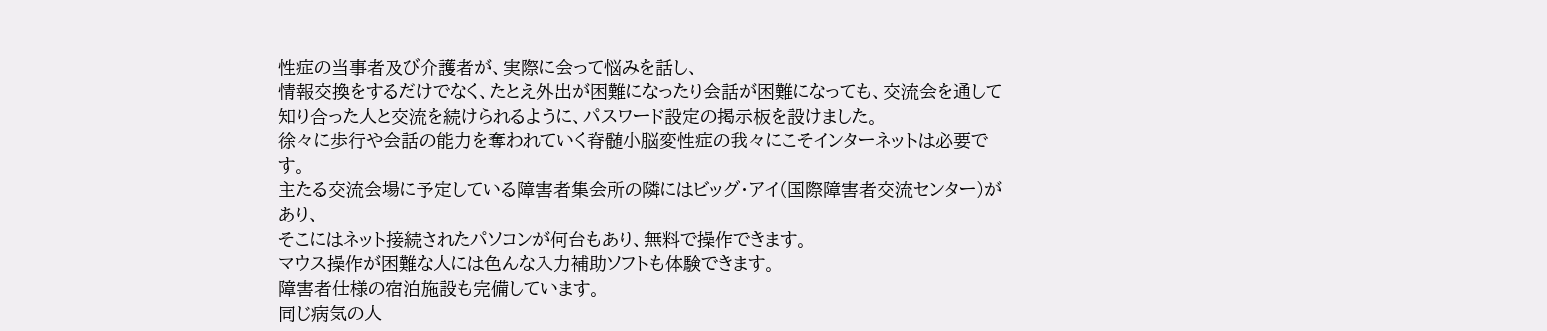性症の当事者及び介護者が、実際に会って悩みを話し、
情報交換をするだけでなく、たとえ外出が困難になったり会話が困難になっても、交流会を通して
知り合った人と交流を続けられるように、パスワード設定の掲示板を設けました。
徐々に歩行や会話の能力を奪われていく脊髄小脳変性症の我々にこそインターネットは必要です。
主たる交流会場に予定している障害者集会所の隣にはビッグ・アイ(国際障害者交流センター)があり、
そこにはネット接続されたパソコンが何台もあり、無料で操作できます。
マウス操作が困難な人には色んな入力補助ソフトも体験できます。
障害者仕様の宿泊施設も完備しています。
同じ病気の人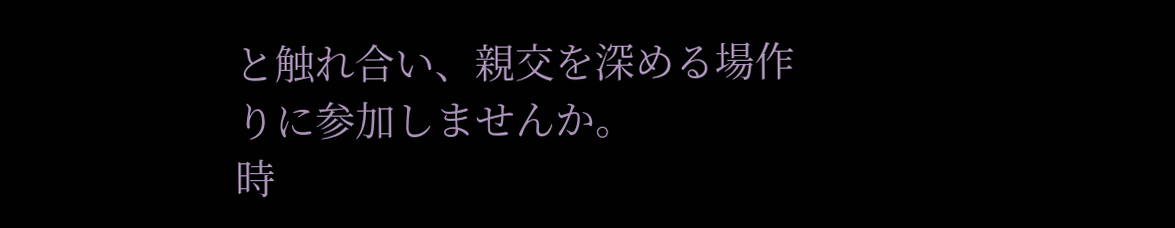と触れ合い、親交を深める場作りに参加しませんか。
時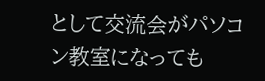として交流会がパソコン教室になっても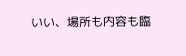いい、場所も内容も臨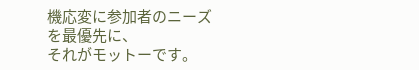機応変に参加者のニーズを最優先に、
それがモットーです。